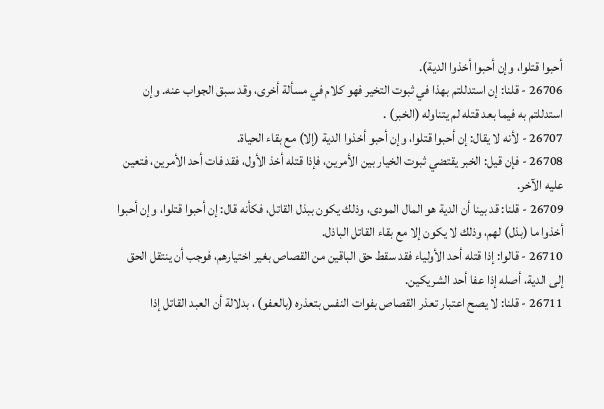أحبوا قتلوا، وإن أحبوا أخذوا الدية).
26706 - قلنا: إن استدللتم بهذا في ثبوت التخير فهو كلام في مسألة أخرى، وقد سبق الجواب عنه. وإن استدللتم به فيما بعد قتله لم يتناوله (الخبر) .
26707 - لأنه لا يقال: إن أحبوا قتلوا، وإن أحبو أخذوا الدية (إلا) مع بقاء الحياة.
26708 - فإن قيل: الخبر يقتضي ثبوت الخيار بين الأمرين، فإذا قتله أخذ الأول، فقد فات أحد الأمرين، فتعين عليه الآخر.
26709 - قلنا: قد بينا أن الدية هو المال المودى، وذلك يكون ببذل القاتل، فكأنه قال: إن أحبوا قتلوا، وإن أحبوا أخذوا ما (بذل) لهم، وذلك لا يكون إلا مع بقاء القاتل الباذل.
26710 - قالوا: إذا قتله أحد الأولياء فقد سقط حق الباقين من القصاص بغير اختيارهم، فوجب أن ينتقل الحق إلى الدية، أصله إذا عفا أحد الشريكين.
26711 - قلنا: لا يصح اعتبار تعذر القصاص بفوات النفس بتعذره (بالعفو) ، بدلالة أن العبد القاتل إذا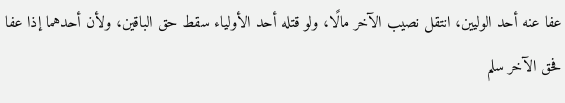عفا عنه أحد الوليين، انتقل نصيب الآخر مالًا، ولو قتله أحد الأولياء سقط حق الباقين، ولأن أحدهما إذا عفا فحق الآخر سلم